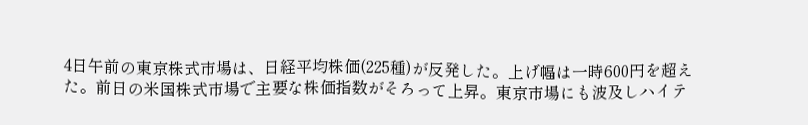4日午前の東京株式市場は、日経平均株価(225種)が反発した。上げ幅は一時600円を超えた。前日の米国株式市場で主要な株価指数がそろって上昇。東京市場にも波及しハイテ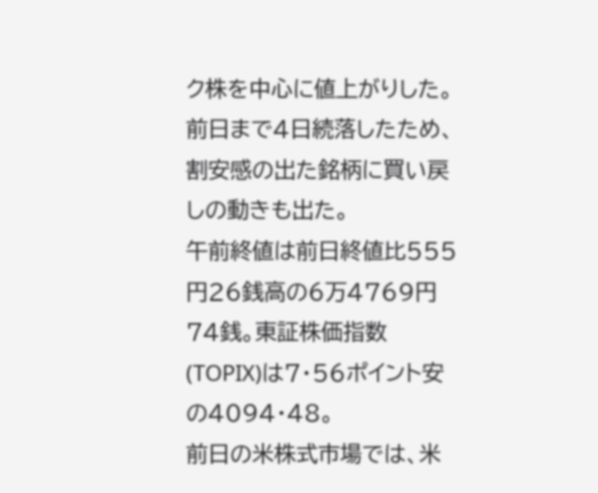ク株を中心に値上がりした。前日まで4日続落したため、割安感の出た銘柄に買い戻しの動きも出た。
午前終値は前日終値比555円26銭高の6万4769円74銭。東証株価指数(TOPIX)は7・56ポイント安の4094・48。
前日の米株式市場では、米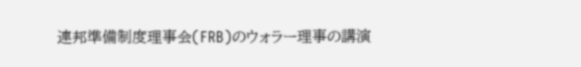連邦準備制度理事会(FRB)のウォラー理事の講演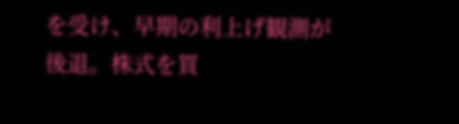を受け、早期の利上げ観測が後退。株式を買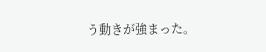う動きが強まった。